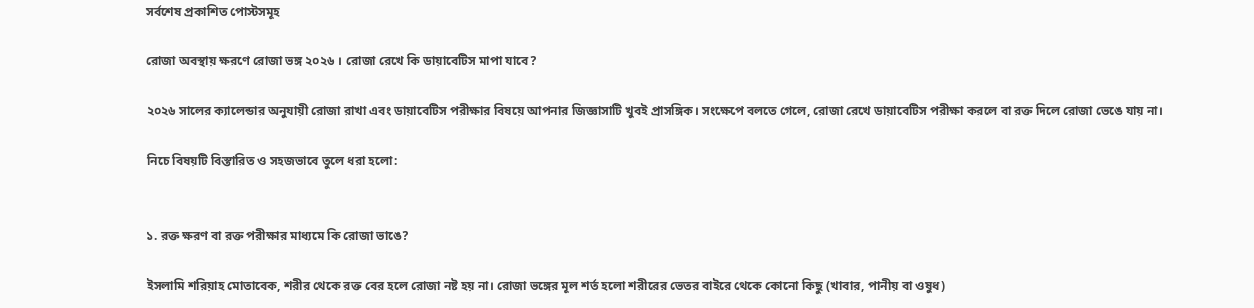সর্বশেষ প্রকাশিত পোস্টসমূহ

রোজা অবস্থায় ক্ষরণে রোজা ভঙ্গ ২০২৬ । রোজা রেখে কি ডায়াবেটিস মাপা যাবে?

২০২৬ সালের ক্যালেন্ডার অনুযায়ী রোজা রাখা এবং ডায়াবেটিস পরীক্ষার বিষয়ে আপনার জিজ্ঞাসাটি খুবই প্রাসঙ্গিক। সংক্ষেপে বলতে গেলে, রোজা রেখে ডায়াবেটিস পরীক্ষা করলে বা রক্ত দিলে রোজা ভেঙে যায় না।

নিচে বিষয়টি বিস্তারিত ও সহজভাবে তুলে ধরা হলো:


১. রক্ত ক্ষরণ বা রক্ত পরীক্ষার মাধ্যমে কি রোজা ভাঙে?

ইসলামি শরিয়াহ মোতাবেক, শরীর থেকে রক্ত বের হলে রোজা নষ্ট হয় না। রোজা ভঙ্গের মূল শর্ত হলো শরীরের ভেতর বাইরে থেকে কোনো কিছু (খাবার, পানীয় বা ওষুধ)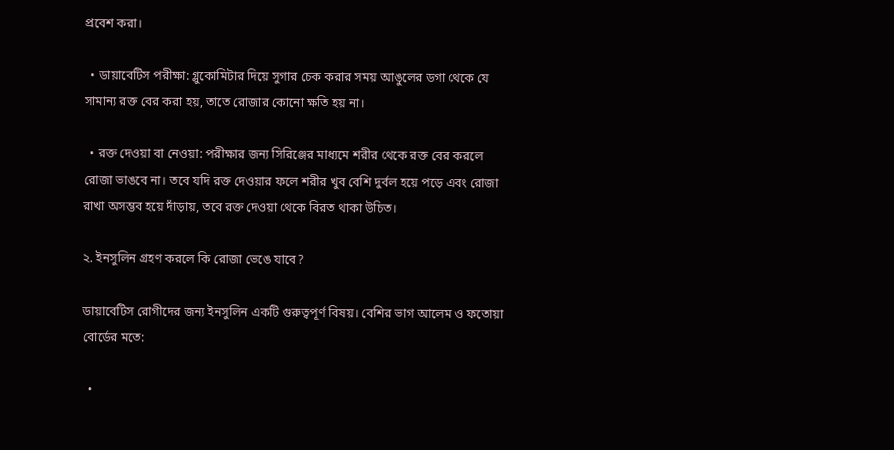প্রবেশ করা।

  • ডায়াবেটিস পরীক্ষা: গ্লুকোমিটার দিয়ে সুগার চেক করার সময় আঙুলের ডগা থেকে যে সামান্য রক্ত বের করা হয়, তাতে রোজার কোনো ক্ষতি হয় না।

  • রক্ত দেওয়া বা নেওয়া: পরীক্ষার জন্য সিরিঞ্জের মাধ্যমে শরীর থেকে রক্ত বের করলে রোজা ভাঙবে না। তবে যদি রক্ত দেওয়ার ফলে শরীর খুব বেশি দুর্বল হয়ে পড়ে এবং রোজা রাখা অসম্ভব হয়ে দাঁড়ায়, তবে রক্ত দেওয়া থেকে বিরত থাকা উচিত।

২. ইনসুলিন গ্রহণ করলে কি রোজা ভেঙে যাবে?

ডায়াবেটিস রোগীদের জন্য ইনসুলিন একটি গুরুত্বপূর্ণ বিষয়। বেশির ভাগ আলেম ও ফতোয়া বোর্ডের মতে:

  •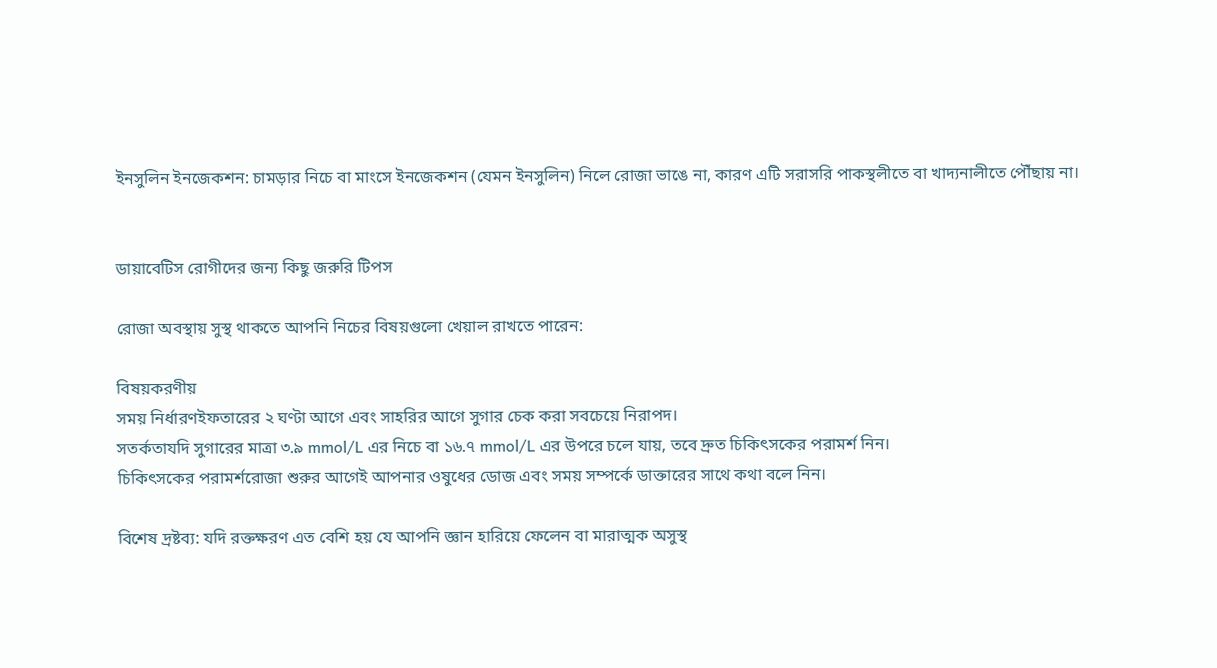ইনসুলিন ইনজেকশন: চামড়ার নিচে বা মাংসে ইনজেকশন (যেমন ইনসুলিন) নিলে রোজা ভাঙে না, কারণ এটি সরাসরি পাকস্থলীতে বা খাদ্যনালীতে পৌঁছায় না।


ডায়াবেটিস রোগীদের জন্য কিছু জরুরি টিপস

রোজা অবস্থায় সুস্থ থাকতে আপনি নিচের বিষয়গুলো খেয়াল রাখতে পারেন:

বিষয়করণীয়
সময় নির্ধারণইফতারের ২ ঘণ্টা আগে এবং সাহরির আগে সুগার চেক করা সবচেয়ে নিরাপদ।
সতর্কতাযদি সুগারের মাত্রা ৩.৯ mmol/L এর নিচে বা ১৬.৭ mmol/L এর উপরে চলে যায়, তবে দ্রুত চিকিৎসকের পরামর্শ নিন।
চিকিৎসকের পরামর্শরোজা শুরুর আগেই আপনার ওষুধের ডোজ এবং সময় সম্পর্কে ডাক্তারের সাথে কথা বলে নিন।

বিশেষ দ্রষ্টব্য: যদি রক্তক্ষরণ এত বেশি হয় যে আপনি জ্ঞান হারিয়ে ফেলেন বা মারাত্মক অসুস্থ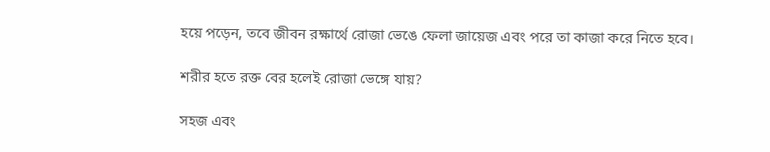হয়ে পড়েন, তবে জীবন রক্ষার্থে রোজা ভেঙে ফেলা জায়েজ এবং পরে তা কাজা করে নিতে হবে।

শরীর হতে রক্ত বের হলেই রোজা ভেঙ্গে যায়?

সহজ এবং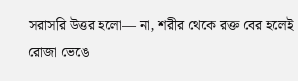সরাসরি উত্তর হলো— না, শরীর থেকে রক্ত বের হলেই রোজা ভেঙে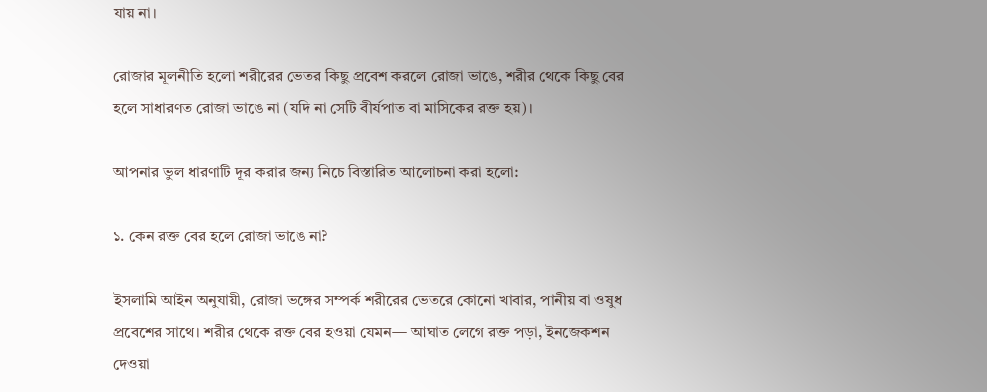যায় না।

রোজার মূলনীতি হলো শরীরের ভেতর কিছু প্রবেশ করলে রোজা ভাঙে, শরীর থেকে কিছু বের হলে সাধারণত রোজা ভাঙে না (যদি না সেটি বীর্যপাত বা মাসিকের রক্ত হয়)।

আপনার ভুল ধারণাটি দূর করার জন্য নিচে বিস্তারিত আলোচনা করা হলো:

১. কেন রক্ত বের হলে রোজা ভাঙে না?

ইসলামি আইন অনুযায়ী, রোজা ভঙ্গের সম্পর্ক শরীরের ভেতরে কোনো খাবার, পানীয় বা ওষুধ প্রবেশের সাথে। শরীর থেকে রক্ত বের হওয়া যেমন— আঘাত লেগে রক্ত পড়া, ইনজেকশন দেওয়া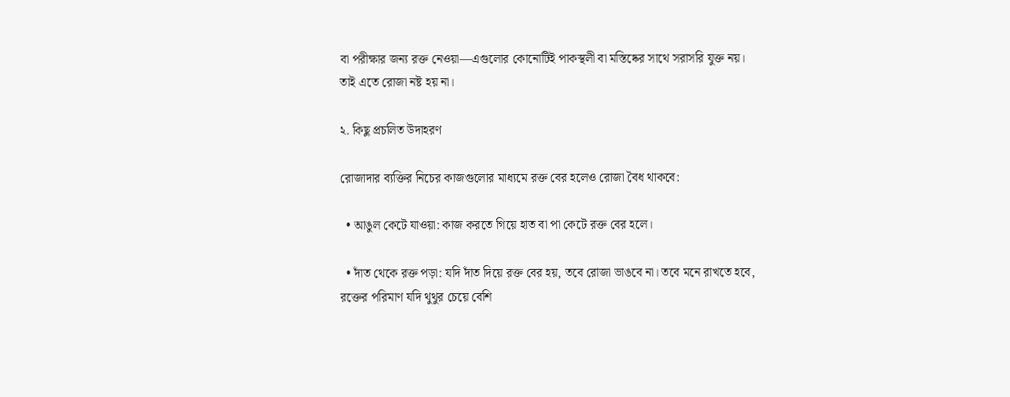বা পরীক্ষার জন্য রক্ত নেওয়া—এগুলোর কোনোটিই পাকস্থলী বা মস্তিষ্কের সাথে সরাসরি যুক্ত নয়। তাই এতে রোজা নষ্ট হয় না।

২. কিছু প্রচলিত উদাহরণ

রোজাদার ব্যক্তির নিচের কাজগুলোর মাধ্যমে রক্ত বের হলেও রোজা বৈধ থাকবে:

  • আঙুল কেটে যাওয়া: কাজ করতে গিয়ে হাত বা পা কেটে রক্ত বের হলে।

  • দাঁত থেকে রক্ত পড়া: যদি দাঁত দিয়ে রক্ত বের হয়, তবে রোজা ভাঙবে না। তবে মনে রাখতে হবে, রক্তের পরিমাণ যদি থুথুর চেয়ে বেশি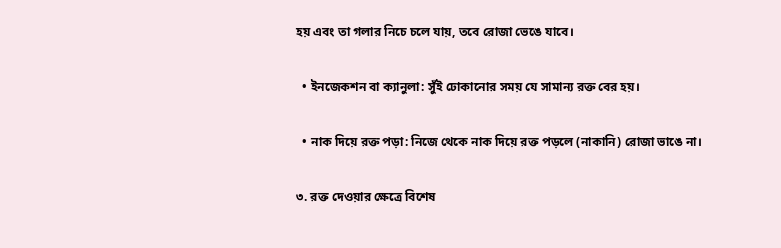হয় এবং তা গলার নিচে চলে যায়, তবে রোজা ভেঙে যাবে।

  • ইনজেকশন বা ক্যানুলা: সুঁই ঢোকানোর সময় যে সামান্য রক্ত বের হয়।

  • নাক দিয়ে রক্ত পড়া: নিজে থেকে নাক দিয়ে রক্ত পড়লে (নাকানি) রোজা ভাঙে না।

৩. রক্ত দেওয়ার ক্ষেত্রে বিশেষ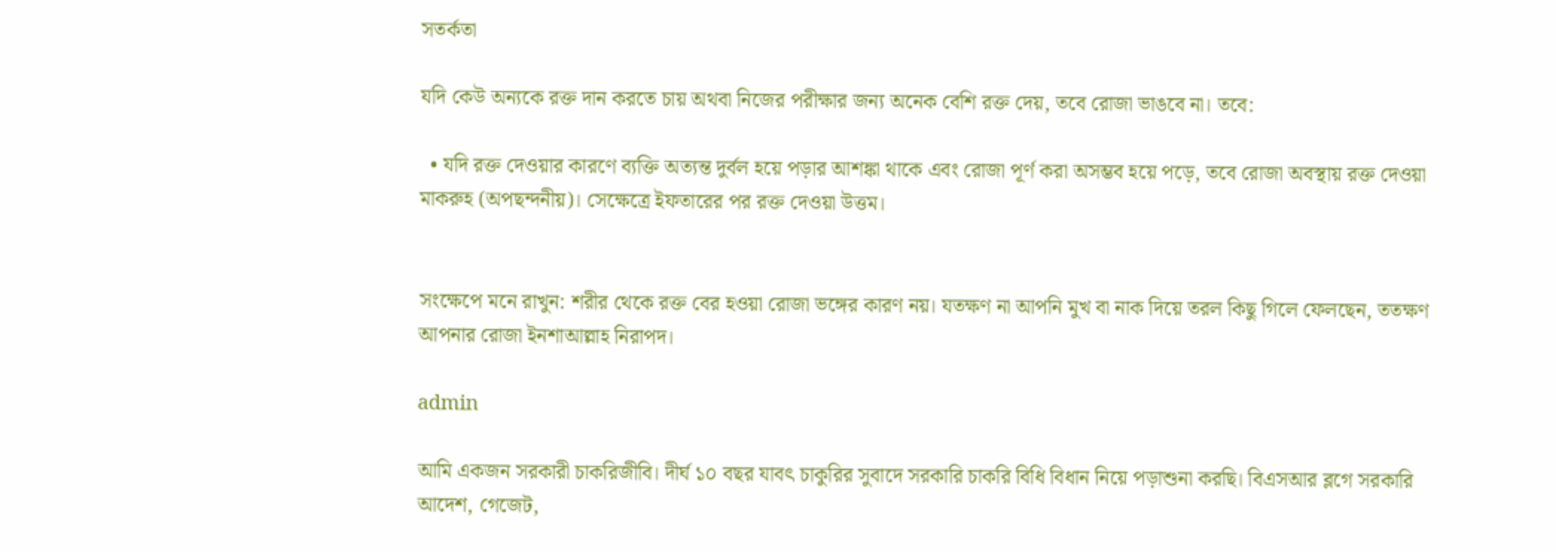সতর্কতা

যদি কেউ অন্যকে রক্ত দান করতে চায় অথবা নিজের পরীক্ষার জন্য অনেক বেশি রক্ত দেয়, তবে রোজা ভাঙবে না। তবে:

  • যদি রক্ত দেওয়ার কারণে ব্যক্তি অত্যন্ত দুর্বল হয়ে পড়ার আশঙ্কা থাকে এবং রোজা পূর্ণ করা অসম্ভব হয়ে পড়ে, তবে রোজা অবস্থায় রক্ত দেওয়া মাকরুহ (অপছন্দনীয়)। সেক্ষেত্রে ইফতারের পর রক্ত দেওয়া উত্তম।


সংক্ষেপে মনে রাখুন: শরীর থেকে রক্ত বের হওয়া রোজা ভঙ্গের কারণ নয়। যতক্ষণ না আপনি মুখ বা নাক দিয়ে তরল কিছু গিলে ফেলছেন, ততক্ষণ আপনার রোজা ইনশাআল্লাহ নিরাপদ।

admin

আমি একজন সরকারী চাকরিজীবি। দীর্ঘ ১০ বছর যাবৎ চাকুরির সুবাদে সরকারি চাকরি বিধি বিধান নিয়ে পড়াশুনা করছি। বিএসআর ব্লগে সরকারি আদেশ, গেজেট,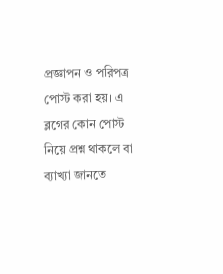প্রজ্ঞাপন ও পরিপত্র পোস্ট করা হয়। এ ব্লগের কোন পোস্ট নিয়ে প্রশ্ন থাকলে বা ব্যাখ্যা জানতে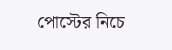পোস্টের নিচে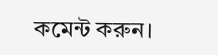কমেন্ট করুন।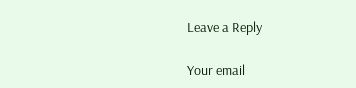Leave a Reply

Your email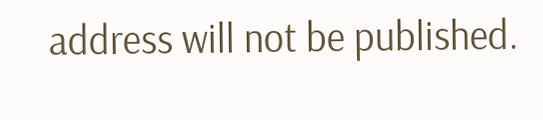address will not be published.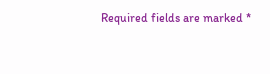Required fields are marked *